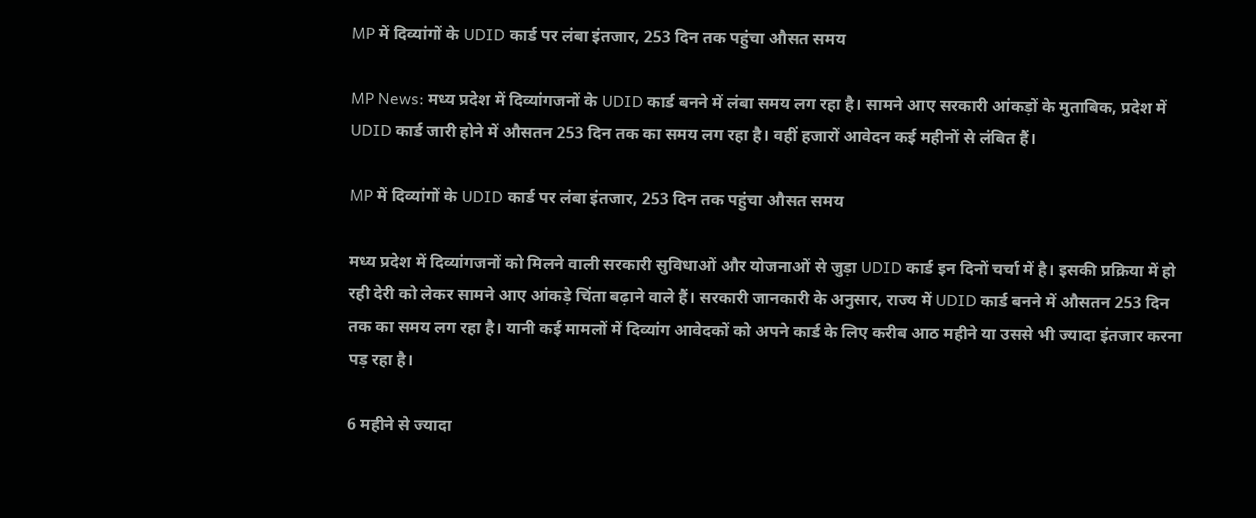MP में दिव्यांगों के UDID कार्ड पर लंबा इंतजार, 253 दिन तक पहुंचा औसत समय

MP News: मध्य प्रदेश में दिव्यांगजनों के UDID कार्ड बनने में लंबा समय लग रहा है। सामने आए सरकारी आंकड़ों के मुताबिक, प्रदेश में UDID कार्ड जारी होने में औसतन 253 दिन तक का समय लग रहा है। वहीं हजारों आवेदन कई महीनों से लंबित हैं।

MP में दिव्यांगों के UDID कार्ड पर लंबा इंतजार, 253 दिन तक पहुंचा औसत समय

मध्य प्रदेश में दिव्यांगजनों को मिलने वाली सरकारी सुविधाओं और योजनाओं से जुड़ा UDID कार्ड इन दिनों चर्चा में है। इसकी प्रक्रिया में हो रही देरी को लेकर सामने आए आंकड़े चिंता बढ़ाने वाले हैं। सरकारी जानकारी के अनुसार, राज्य में UDID कार्ड बनने में औसतन 253 दिन तक का समय लग रहा है। यानी कई मामलों में दिव्यांग आवेदकों को अपने कार्ड के लिए करीब आठ महीने या उससे भी ज्यादा इंतजार करना पड़ रहा है।

6 महीने से ज्यादा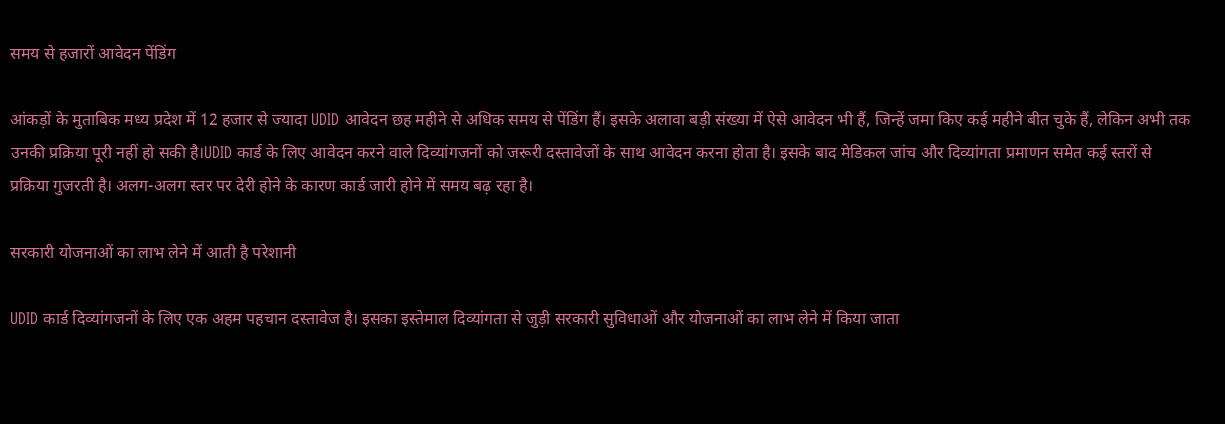समय से हजारों आवेदन पेंडिंग

आंकड़ों के मुताबिक मध्य प्रदेश में 12 हजार से ज्यादा UDID आवेदन छह महीने से अधिक समय से पेंडिंग हैं। इसके अलावा बड़ी संख्या में ऐसे आवेदन भी हैं, जिन्हें जमा किए कई महीने बीत चुके हैं, लेकिन अभी तक उनकी प्रक्रिया पूरी नहीं हो सकी है।UDID कार्ड के लिए आवेदन करने वाले दिव्यांगजनों को जरूरी दस्तावेजों के साथ आवेदन करना होता है। इसके बाद मेडिकल जांच और दिव्यांगता प्रमाणन समेत कई स्तरों से प्रक्रिया गुजरती है। अलग-अलग स्तर पर देरी होने के कारण कार्ड जारी होने में समय बढ़ रहा है।

सरकारी योजनाओं का लाभ लेने में आती है परेशानी

UDID कार्ड दिव्यांगजनों के लिए एक अहम पहचान दस्तावेज है। इसका इस्तेमाल दिव्यांगता से जुड़ी सरकारी सुविधाओं और योजनाओं का लाभ लेने में किया जाता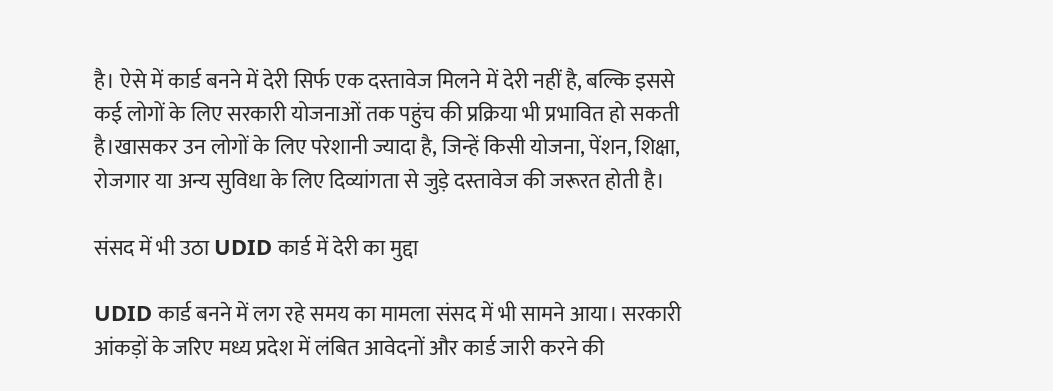है। ऐसे में कार्ड बनने में देरी सिर्फ एक दस्तावेज मिलने में देरी नहीं है, बल्कि इससे कई लोगों के लिए सरकारी योजनाओं तक पहुंच की प्रक्रिया भी प्रभावित हो सकती है।खासकर उन लोगों के लिए परेशानी ज्यादा है, जिन्हें किसी योजना, पेंशन, शिक्षा, रोजगार या अन्य सुविधा के लिए दिव्यांगता से जुड़े दस्तावेज की जरूरत होती है।

संसद में भी उठा UDID कार्ड में देरी का मुद्दा

UDID कार्ड बनने में लग रहे समय का मामला संसद में भी सामने आया। सरकारी आंकड़ों के जरिए मध्य प्रदेश में लंबित आवेदनों और कार्ड जारी करने की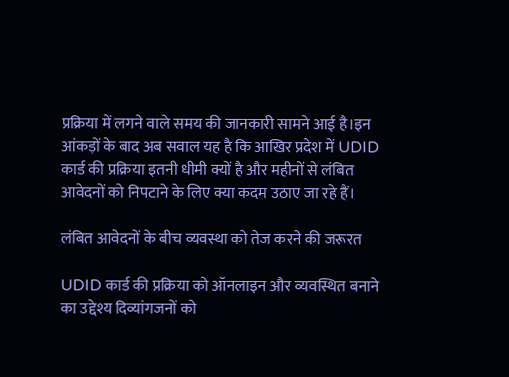प्रक्रिया में लगने वाले समय की जानकारी सामने आई है।इन आंकड़ों के बाद अब सवाल यह है कि आखिर प्रदेश में UDID कार्ड की प्रक्रिया इतनी धीमी क्यों है और महीनों से लंबित आवेदनों को निपटाने के लिए क्या कदम उठाए जा रहे हैं।

लंबित आवेदनों के बीच व्यवस्था को तेज करने की जरूरत

UDID कार्ड की प्रक्रिया को ऑनलाइन और व्यवस्थित बनाने का उद्देश्य दिव्यांगजनों को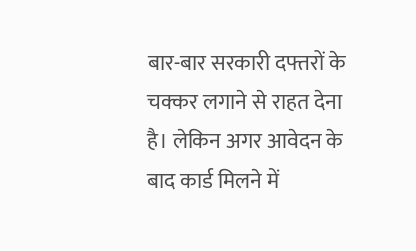बार-बार सरकारी दफ्तरों के चक्कर लगाने से राहत देना है। लेकिन अगर आवेदन के बाद कार्ड मिलने में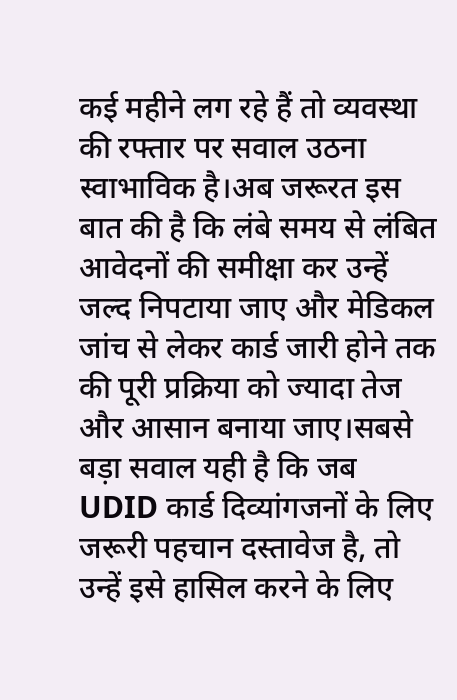कई महीने लग रहे हैं तो व्यवस्था की रफ्तार पर सवाल उठना स्वाभाविक है।अब जरूरत इस बात की है कि लंबे समय से लंबित आवेदनों की समीक्षा कर उन्हें जल्द निपटाया जाए और मेडिकल जांच से लेकर कार्ड जारी होने तक की पूरी प्रक्रिया को ज्यादा तेज और आसान बनाया जाए।सबसे बड़ा सवाल यही है कि जब UDID कार्ड दिव्यांगजनों के लिए जरूरी पहचान दस्तावेज है, तो उन्हें इसे हासिल करने के लिए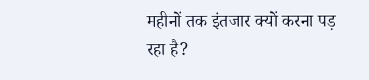महीनों तक इंतजार क्यों करना पड़ रहा है?